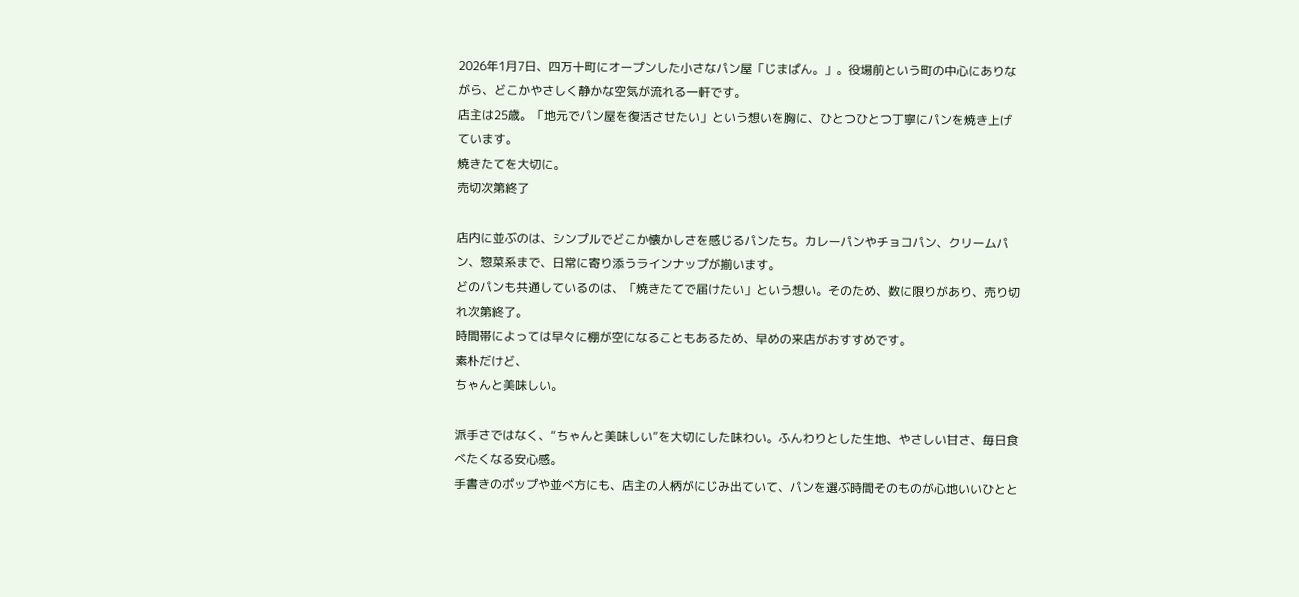2026年1月7日、四万十町にオープンした小さなパン屋「じまぱん。」。役場前という町の中心にありながら、どこかやさしく静かな空気が流れる一軒です。
店主は25歳。「地元でパン屋を復活させたい」という想いを胸に、ひとつひとつ丁寧にパンを焼き上げています。
焼きたてを大切に。
売切次第終了

店内に並ぶのは、シンプルでどこか懐かしさを感じるパンたち。カレーパンやチョコパン、クリームパン、惣菜系まで、日常に寄り添うラインナップが揃います。
どのパンも共通しているのは、「焼きたてで届けたい」という想い。そのため、数に限りがあり、売り切れ次第終了。
時間帯によっては早々に棚が空になることもあるため、早めの来店がおすすめです。
素朴だけど、
ちゃんと美味しい。

派手さではなく、“ちゃんと美味しい”を大切にした味わい。ふんわりとした生地、やさしい甘さ、毎日食べたくなる安心感。
手書きのポップや並べ方にも、店主の人柄がにじみ出ていて、パンを選ぶ時間そのものが心地いいひとと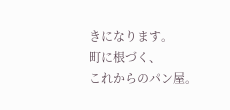きになります。
町に根づく、
これからのパン屋。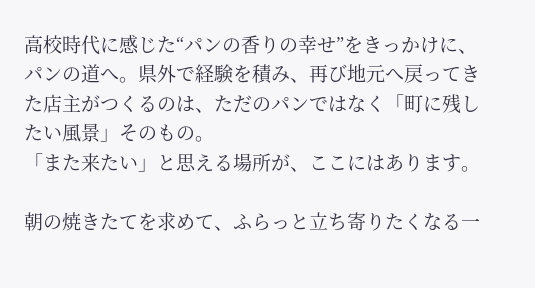高校時代に感じた“パンの香りの幸せ”をきっかけに、パンの道へ。県外で経験を積み、再び地元へ戻ってきた店主がつくるのは、ただのパンではなく「町に残したい風景」そのもの。
「また来たい」と思える場所が、ここにはあります。

朝の焼きたてを求めて、ふらっと立ち寄りたくなる一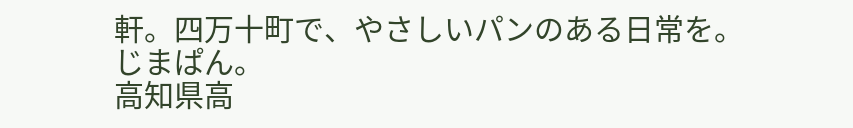軒。四万十町で、やさしいパンのある日常を。
じまぱん。
高知県高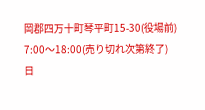岡郡四万十町琴平町15-30(役場前)
7:00〜18:00(売り切れ次第終了)
日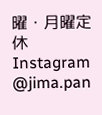曜・月曜定休
Instagram @jima.pan